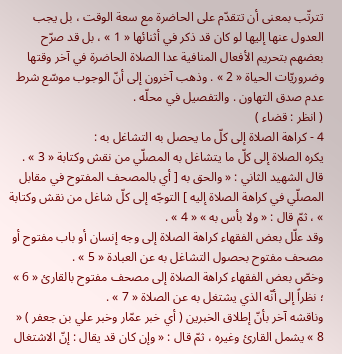تترتّب بمعنى أن تتقدّم على الحاضرة مع سعة الوقت ، بل يجب العدول عنها إليها لو كان قد ذكر في أثنائها « 1 » ، بل قد صرّح بعضهم بتحريم الأفعال المنافية عدا الصلاة الحاضرة في آخر وقتها وضروريّات الحياة « 2 » . وذهب آخرون إلى أنّ الوجوب موسّع شرط عدم صدق التهاون . والتفصيل في محلّه .
( انظر : قضاء )
4 - كراهة الصلاة إلى كلّ ما يحصل به التشاغل به :
يكره الصلاة إلى كلّ ما يتشاغل به المصلّي من نقش وكتابة « 3 » . قال الشهيد الثاني : « والحق به [ أي بالمصحف المفتوح في مقابل المصلّي في كراهة الصلاة إليه ] التوجّه إلى كلّ شاغل من نقش وكتابة » ، ثمّ قال : « ولا بأس به » « 4 » .
وقد علّل بعض الفقهاء كراهة الصلاة إلى وجه إنسان أو باب مفتوح أو مصحف مفتوح بحصول التشاغل به عن العبادة « 5 » .
وخصّ بعض الفقهاء كراهة الصلاة إلى مصحف مفتوح بالقارئ « 6 » ؛ نظراً إلى أنّه الذي يشتغل به عن الصلاة « 7 » .
وناقشه آخر بأنّ إطلاق الخبرين ( أي خبر عمّار وخبر علي بن جعفر ) « 8 » يشمل القارئ وغيره ، ثمّ قال : « وإن كان قد يقال : إنّ الاشتغال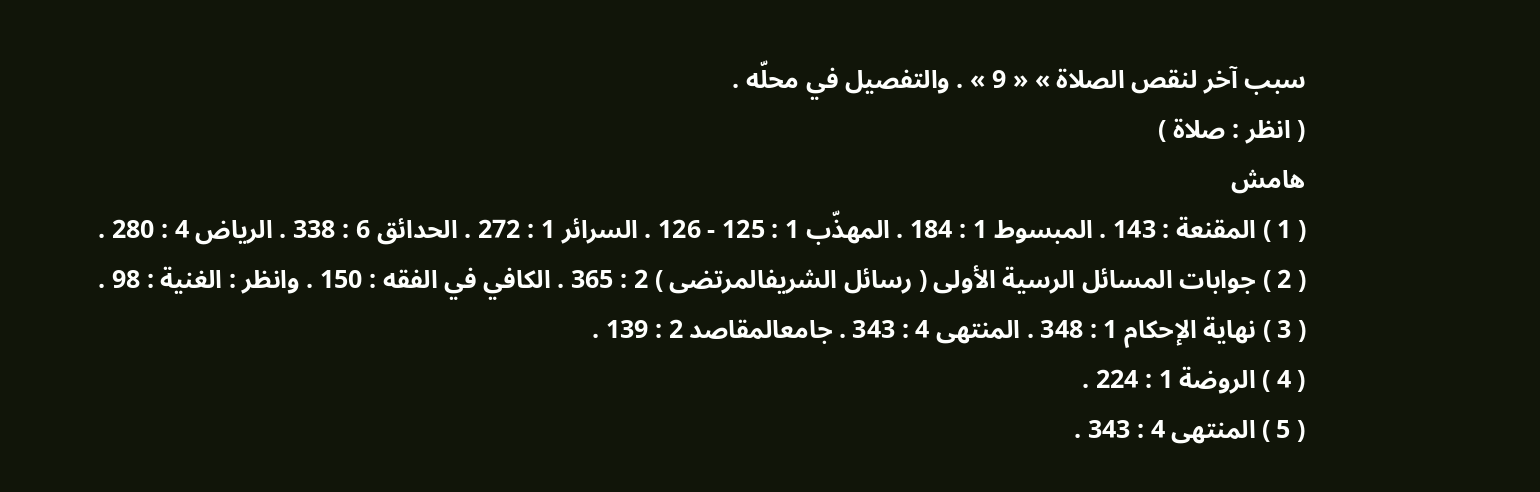سبب آخر لنقص الصلاة » « 9 » . والتفصيل في محلّه .
( انظر : صلاة )
هامش
( 1 ) المقنعة : 143 . المبسوط 1 : 184 . المهذّب 1 : 125 - 126 . السرائر 1 : 272 . الحدائق 6 : 338 . الرياض 4 : 280 .
( 2 ) جوابات المسائل الرسية الأولى ( رسائل الشريفالمرتضى ) 2 : 365 . الكافي في الفقه : 150 . وانظر : الغنية : 98 .
( 3 ) نهاية الإحكام 1 : 348 . المنتهى 4 : 343 . جامعالمقاصد 2 : 139 .
( 4 ) الروضة 1 : 224 .
( 5 ) المنتهى 4 : 343 .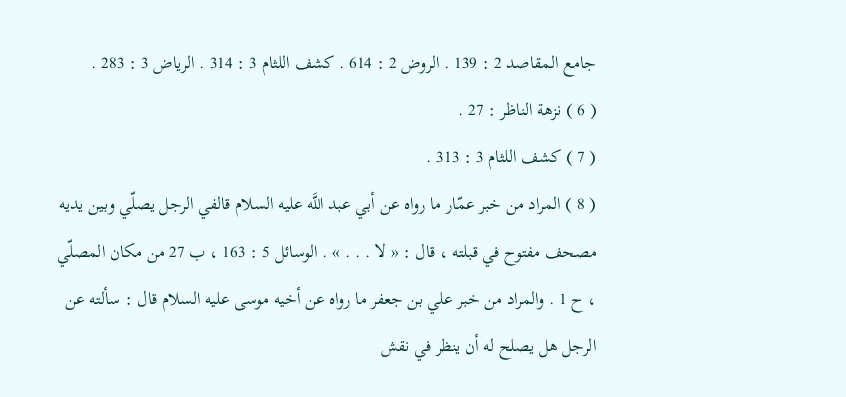جامع المقاصد 2 : 139 . الروض 2 : 614 . كشف اللثام 3 : 314 . الرياض 3 : 283 .
( 6 ) نزهة الناظر : 27 .
( 7 ) كشف اللثام 3 : 313 .
( 8 ) المراد من خبر عمّار ما رواه عن أبي عبد اللَّه عليه السلام قالفي الرجل يصلّي وبين يديه مصحف مفتوح في قبلته ، قال : « لا . . . » . الوسائل 5 : 163 ، ب 27 من مكان المصلّي ، ح 1 . والمراد من خبر علي بن جعفر ما رواه عن أخيه موسى عليه السلام قال : سألته عن الرجل هل يصلح له أن ينظر في نقش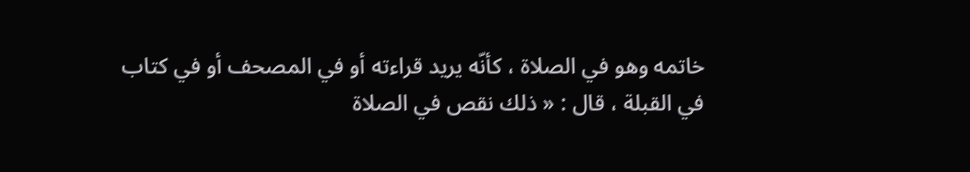خاتمه وهو في الصلاة ، كأنّه يريد قراءته أو في المصحف أو في كتاب في القبلة ، قال : « ذلك نقص في الصلاة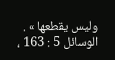وليس يقطعها » . الوسائل 5 : 163 ،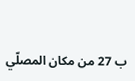ب 27 من مكان المصلّي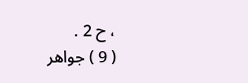، ح 2 .
( 9 ) جواهر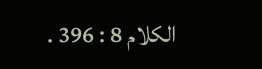الكلام 8 : 396 .